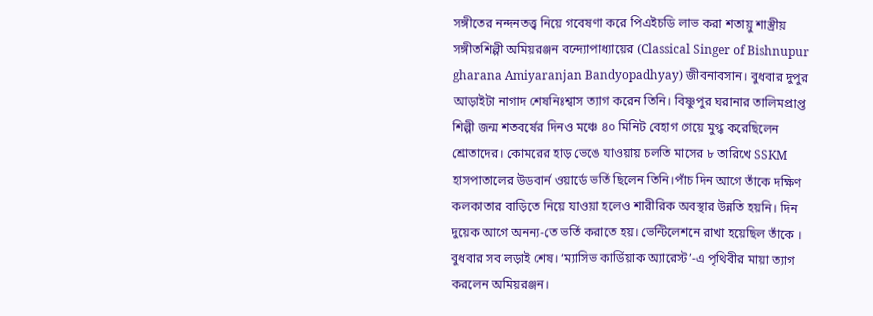সঙ্গীতের নন্দনতত্ত্ব নিয়ে গবেষণা করে পিএইচডি লাভ করা শতায়ু শাস্ত্রীয় সঙ্গীতশিল্পী অমিয়রঞ্জন বন্দ্যোপাধ্যায়ের (Classical Singer of Bishnupur gharana Amiyaranjan Bandyopadhyay) জীবনাবসান। বুধবার দুপুর আড়াইটা নাগাদ শেষনিঃশ্বাস ত্যাগ করেন তিনি। বিষ্ণুপুর ঘরানার তালিমপ্রাপ্ত শিল্পী জন্ম শতবর্ষের দিনও মঞ্চে ৪০ মিনিট বেহাগ গেয়ে মুগ্ধ করেছিলেন শ্রোতাদের। কোমরের হাড় ভেঙে যাওয়ায় চলতি মাসের ৮ তারিখে SSKM হাসপাতালের উডবার্ন ওয়ার্ডে ভর্তি ছিলেন তিনি।পাঁচ দিন আগে তাঁকে দক্ষিণ কলকাতার বাড়িতে নিয়ে যাওয়া হলেও শারীরিক অবস্থার উন্নতি হয়নি। দিন দুয়েক আগে অনন্য-তে ভর্তি করাতে হয়। ভেন্টিলেশনে রাখা হয়েছিল তাঁকে । বুধবার সব লড়াই শেষ। ‘ম্যাসিভ কার্ডিয়াক অ্যারেস্ট’-এ পৃথিবীর মায়া ত্যাগ করলেন অমিয়রঞ্জন।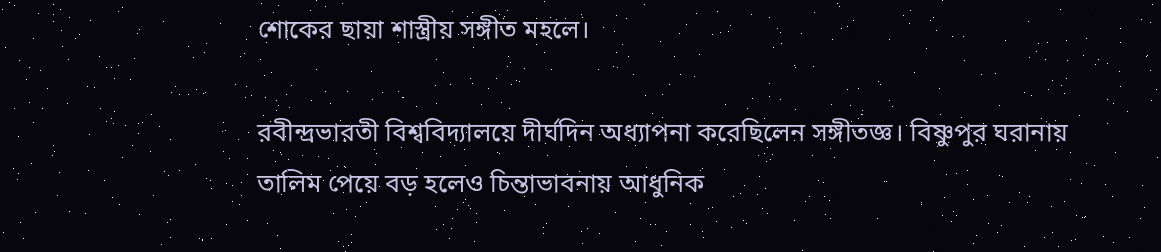শোকের ছায়া শাস্ত্রীয় সঙ্গীত মহলে।

রবীন্দ্রভারতী বিশ্ববিদ্যালয়ে দীর্ঘদিন অধ্যাপনা করেছিলেন সঙ্গীতজ্ঞ। বিষ্ণুপুর ঘরানায় তালিম পেয়ে বড় হলেও চিন্তাভাবনায় আধুনিক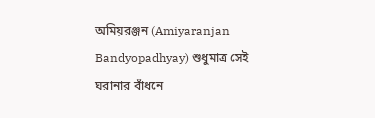অমিয়রঞ্জন (Amiyaranjan Bandyopadhyay) শুধুমাত্র সেই ঘরানার বাঁধনে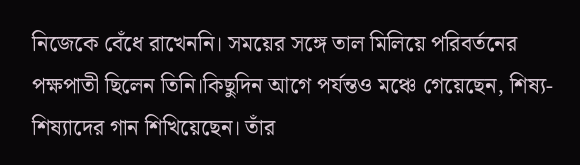নিজেকে বেঁধে রাখেননি। সময়ের সঙ্গে তাল মিলিয়ে পরিবর্তনের পক্ষপাতী ছিলেন তিনি।কিছুদিন আগে পর্যন্তও মঞ্চে গেয়েছেন, শিষ্য-শিষ্যাদের গান শিখিয়েছেন। তাঁর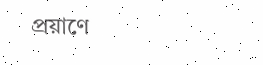প্রয়াণে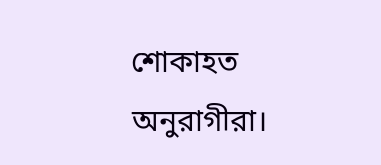শোকাহত অনুরাগীরা।